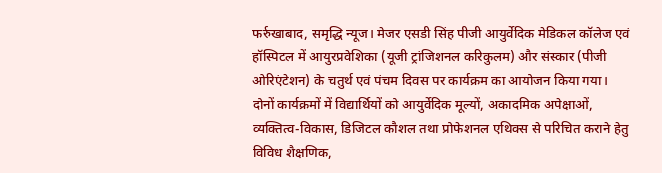फर्रुखाबाद, समृद्धि न्यूज। मेजर एसडी सिंह पीजी आयुर्वेदिक मेडिकल कॉलेज एवं हॉस्पिटल में आयुरप्रवेशिका (यूजी ट्रांजिशनल करिकुलम) और संस्कार (पीजी ओरिएंटेशन) के चतुर्थ एवं पंचम दिवस पर कार्यक्रम का आयोजन किया गया। दोनों कार्यक्रमों में विद्यार्थियों को आयुर्वेदिक मूल्यों, अकादमिक अपेक्षाओं, व्यक्तित्व-विकास, डिजिटल कौशल तथा प्रोफेशनल एथिक्स से परिचित कराने हेतु विविध शैक्षणिक,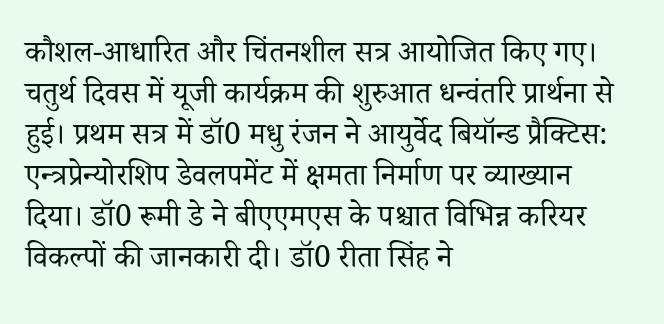कौशल-आधारित और चिंतनशील सत्र आयोजित किए गए। चतुर्थ दिवस में यूजी कार्यक्रम की शुरुआत धन्वंतरि प्रार्थना से हुई। प्रथम सत्र में डॉ0 मधु रंजन ने आयुर्वेद बियॉन्ड प्रैक्टिस: एन्त्रप्रेन्योरशिप डेवलपमेंट में क्षमता निर्माण पर व्याख्यान दिया। डॉ0 रूमी डे ने बीएएमएस के पश्चात विभिन्न करियर विकल्पों की जानकारी दी। डॉ0 रीता सिंह ने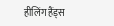हीलिंग हैंड्स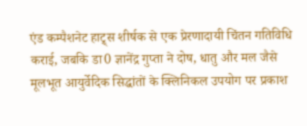एंड कम्पैशनेट हाट्र्स शीर्षक से एक प्रेरणादायी चिंतन गतिविधि कराई, जबकि डा0 ज्ञानेंद्र गुप्ता ने दोष, धातु और मल जैसे मूलभूत आयुर्वेदिक सिद्धांतों के क्लिनिकल उपयोग पर प्रकाश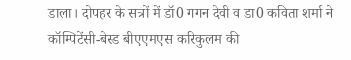डाला। दोपहर के सत्रों में डॉ0 गगन देवी व डा0 कविता शर्मा ने कॉम्पिटेंसी-बेस्ड बीएएमएस करिकुलम की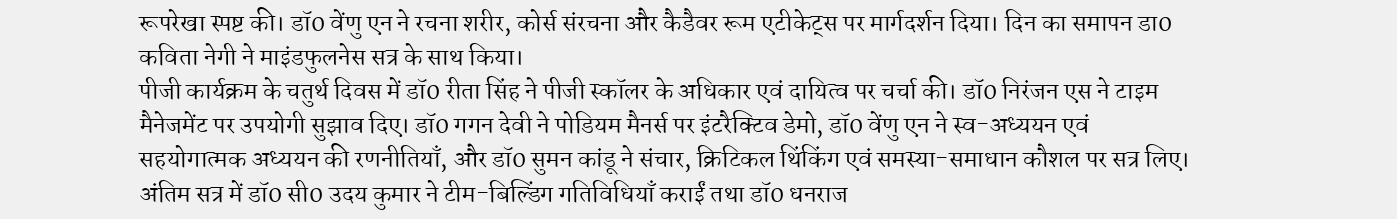रूपरेखा स्पष्ट की। डॉ0 वेंणु एन ने रचना शरीर, कोर्स संरचना और कैडैवर रूम एटीकेट्स पर मार्गदर्शन दिया। दिन का समापन डा0 कविता नेगी ने माइंडफुलनेस सत्र के साथ किया।
पीजी कार्यक्रम के चतुर्थ दिवस में डॉ0 रीता सिंह ने पीजी स्कॉलर के अधिकार एवं दायित्व पर चर्चा की। डॉ0 निरंजन एस ने टाइम मैनेजमेंट पर उपयोगी सुझाव दिए। डॉ0 गगन देवी ने पोडियम मैनर्स पर इंटरैक्टिव डेमो, डॉ0 वेंणु एन ने स्व-अध्ययन एवं सहयोगात्मक अध्ययन की रणनीतियाँ, और डॉ0 सुमन कांडू ने संचार, क्रिटिकल थिंकिंग एवं समस्या-समाधान कौशल पर सत्र लिए। अंतिम सत्र में डॉ0 सी0 उदय कुमार ने टीम-बिल्डिंग गतिविधियाँ कराईं तथा डॉ0 धनराज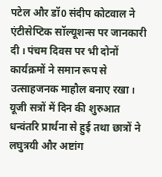पटेल और डॉ0 संदीप कोटवाल ने एंटीसेप्टिक सॉल्यूशन्स पर जानकारी दी। पंचम दिवस पर भी दोनों कार्यक्रमों ने समान रूप से उत्साहजनक माहौल बनाए रखा। यूजी सत्रों में दिन की शुरुआत धन्वंतरि प्रार्थना से हुई तथा छात्रों ने लघुत्रयी और अष्टांग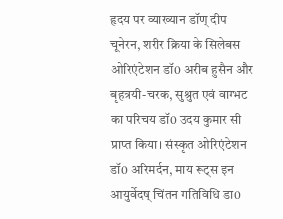हृदय पर व्याख्यान डॉण् दीप चूनेरन, शरीर क्रिया के सिलेबस ओरिएंटेशन डॉ0 अरीब हुसैन और बृहत्रयी-चरक, सुश्रुत एवं वाग्भट का परिचय डॉ0 उदय कुमार सी प्राप्त किया। संस्कृत ओरिएंटेशन डॉ0 अरिमर्दन, माय रूट्स इन आयुर्वेदष् चिंतन गतिविधि डा0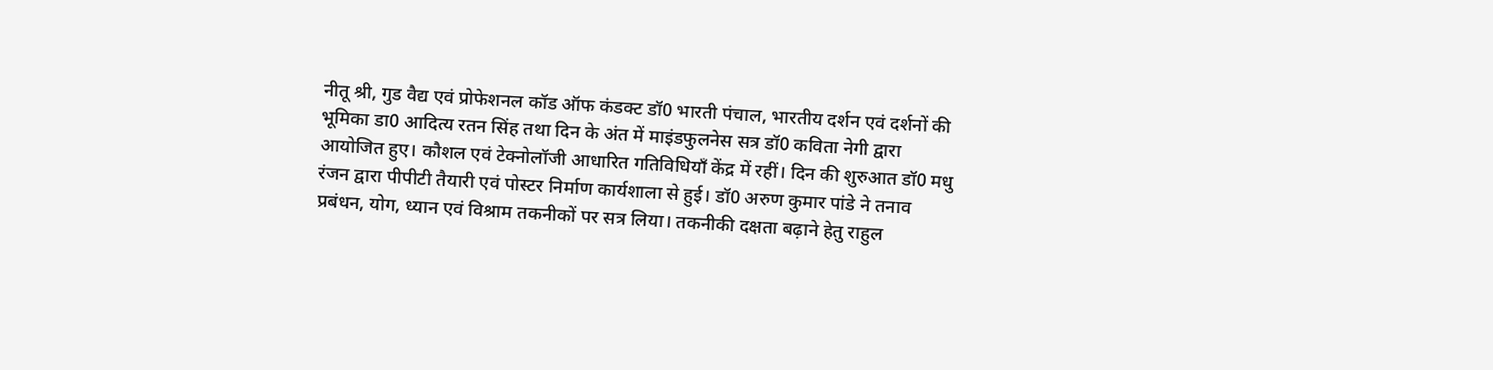नीतू श्री, गुड वैद्य एवं प्रोफेशनल कॉड ऑफ कंडक्ट डॉ0 भारती पंचाल, भारतीय दर्शन एवं दर्शनों की भूमिका डा0 आदित्य रतन सिंह तथा दिन के अंत में माइंडफुलनेस सत्र डॉ0 कविता नेगी द्वारा आयोजित हुए। कौशल एवं टेक्नोलॉजी आधारित गतिविधियाँ केंद्र में रहीं। दिन की शुरुआत डॉ0 मधु रंजन द्वारा पीपीटी तैयारी एवं पोस्टर निर्माण कार्यशाला से हुई। डॉ0 अरुण कुमार पांडे ने तनाव प्रबंधन, योग, ध्यान एवं विश्राम तकनीकों पर सत्र लिया। तकनीकी दक्षता बढ़ाने हेतु राहुल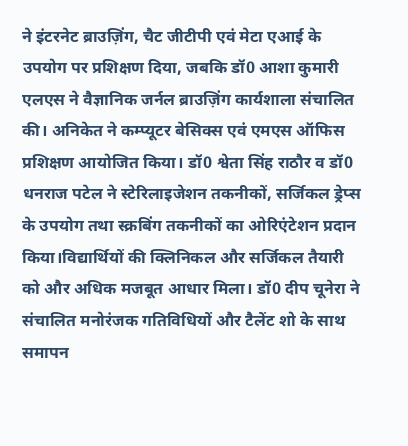ने इंटरनेट ब्राउज़िंग, चैट जीटीपी एवं मेटा एआई के उपयोग पर प्रशिक्षण दिया, जबकि डॉ0 आशा कुमारी एलएस ने वैज्ञानिक जर्नल ब्राउज़िंग कार्यशाला संचालित की। अनिकेत ने कम्प्यूटर बेसिक्स एवं एमएस ऑफिस प्रशिक्षण आयोजित किया। डॉ0 श्वेता सिंह राठौर व डॉ0 धनराज पटेल ने स्टेरिलाइजेशन तकनीकों, सर्जिकल ड्रेप्स के उपयोग तथा स्क्रबिंग तकनीकों का ओरिएंटेशन प्रदान किया।विद्यार्थियों की क्लिनिकल और सर्जिकल तैयारी को और अधिक मजबूत आधार मिला। डॉ0 दीप चूनेरा ने संचालित मनोरंजक गतिविधियों और टैलेंट शो के साथ समापन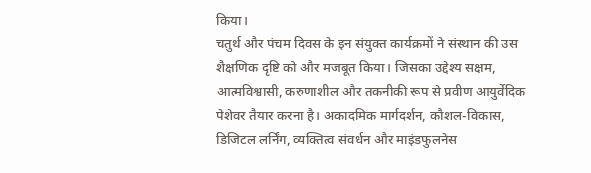किया।
चतुर्थ और पंचम दिवस के इन संयुक्त कार्यक्रमों ने संस्थान की उस शैक्षणिक दृष्टि को और मजबूत किया। जिसका उद्देश्य सक्षम, आत्मविश्वासी, करुणाशील और तकनीकी रूप से प्रवीण आयुर्वेदिक पेशेवर तैयार करना है। अकादमिक मार्गदर्शन, कौशल-विकास, डिजिटल लर्निंग, व्यक्तित्व संवर्धन और माइंडफुलनेस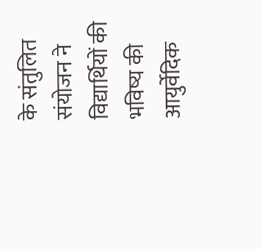के संतुलित संयोजन ने विद्यार्थियों की भविष्य की आयुर्वेदिक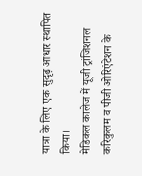यात्रा के लिए एक सुदृढ़ आधार स्थापित किया।
मेडिकल कालेज में यूजी ट्रांजिशनल करिकुलम व पीजी ओरिएंटेशन के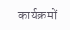कार्यक्रमों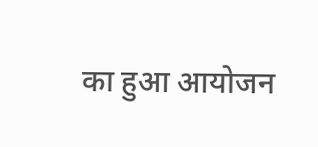का हुआ आयोजन